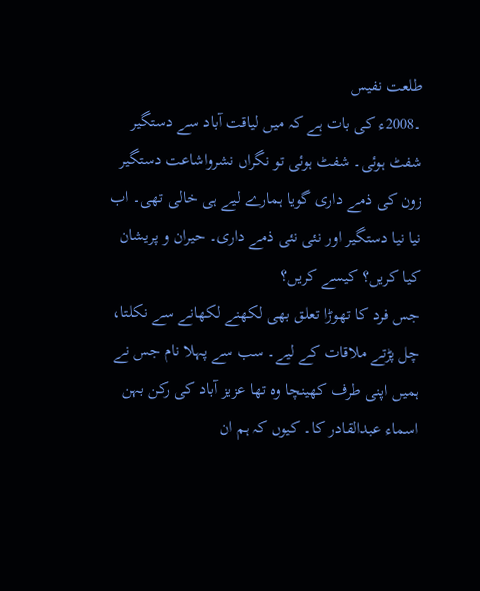طلعت نفیس
۔2008ء کی بات ہے کہ میں لیاقت آباد سے دستگیر شفٹ ہوئی۔ شفٹ ہوئی تو نگراں نشرواشاعت دستگیر زون کی ذمے داری گویا ہمارے لیے ہی خالی تھی۔ اب نیا نیا دستگیر اور نئی نئی ذمے داری۔ حیران و پریشان کیا کریں؟ کیسے کریں؟
جس فرد کا تھوڑا تعلق بھی لکھنے لکھانے سے نکلتا، چل پڑتے ملاقات کے لیے۔ سب سے پہلا نام جس نے ہمیں اپنی طرف کھینچا وہ تھا عزیز آباد کی رکن بہن اسماء عبدالقادر کا۔ کیوں کہ ہم ان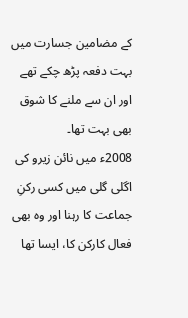کے مضامین جسارت میں بہت دفعہ پڑھ چکے تھے اور ان سے ملنے کا شوق بھی بہت تھا۔
2008ء میں نائن زیرو کی اگلی گلی میں کسی رکنِ جماعت کا رہنا اور وہ بھی فعال کارکن کا، ایسا تھا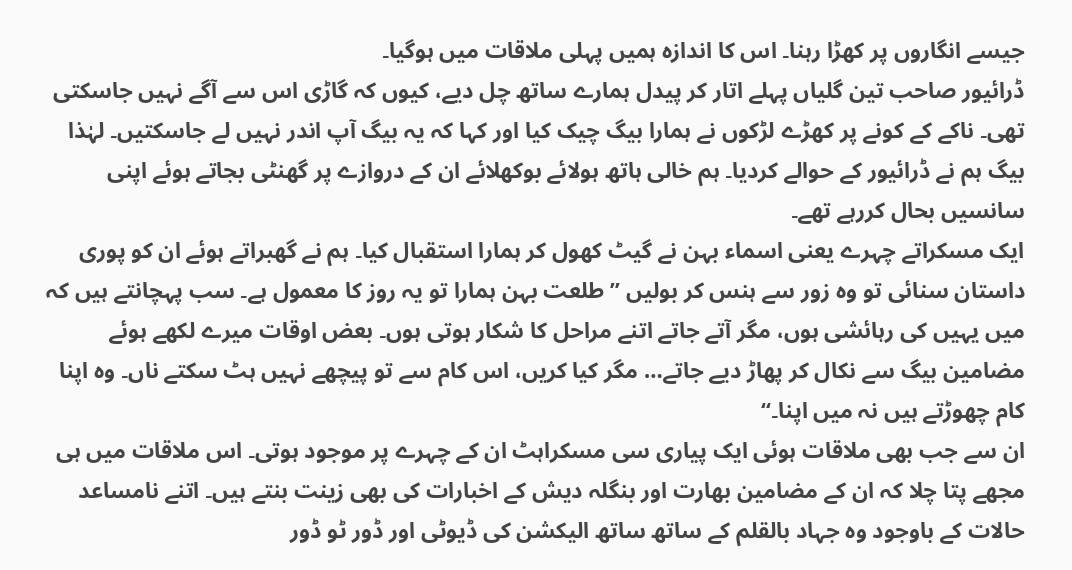جیسے انگاروں پر کھڑا رہنا۔ اس کا اندازہ ہمیں پہلی ملاقات میں ہوگیا۔
ڈرائیور صاحب تین گلیاں پہلے اتار کر پیدل ہمارے ساتھ چل دیے، کیوں کہ گاڑی اس سے آگے نہیں جاسکتی تھی۔ ناکے کے کونے پر کھڑے لڑکوں نے ہمارا بیگ چیک کیا اور کہا کہ یہ بیگ آپ اندر نہیں لے جاسکتیں۔ لہٰذا بیگ ہم نے ڈرائیور کے حوالے کردیا۔ ہم خالی ہاتھ ہولائے بوکھلائے ان کے دروازے پر گھنٹی بجاتے ہوئے اپنی سانسیں بحال کررہے تھے۔
ایک مسکراتے چہرے یعنی اسماء بہن نے گیٹ کھول کر ہمارا استقبال کیا۔ ہم نے گھبراتے ہوئے ان کو پوری داستان سنائی تو وہ زور سے ہنس کر بولیں ’’طلعت بہن ہمارا تو یہ روز کا معمول ہے۔ سب پہچانتے ہیں کہ میں یہیں کی رہائشی ہوں، مگر آتے جاتے اتنے مراحل کا شکار ہوتی ہوں۔ بعض اوقات میرے لکھے ہوئے مضامین بیگ سے نکال کر پھاڑ دیے جاتے… مگر کیا کریں، اس کام سے تو پیچھے نہیں ہٹ سکتے ناں۔ وہ اپنا کام چھوڑتے ہیں نہ میں اپنا۔‘‘
ان سے جب بھی ملاقات ہوئی ایک پیاری سی مسکراہٹ ان کے چہرے پر موجود ہوتی۔ اس ملاقات میں ہی مجھے پتا چلا کہ ان کے مضامین بھارت اور بنگلہ دیش کے اخبارات کی بھی زینت بنتے ہیں۔ اتنے نامساعد حالات کے باوجود وہ جہاد بالقلم کے ساتھ ساتھ الیکشن کی ڈیوٹی اور ڈور ٹو ڈور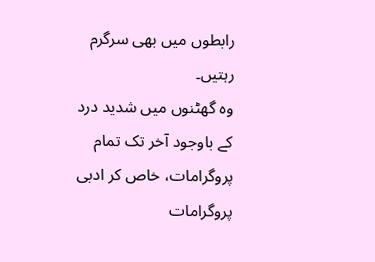رابطوں میں بھی سرگرم رہتیں۔
وہ گھٹنوں میں شدید درد کے باوجود آخر تک تمام پروگرامات، خاص کر ادبی پروگرامات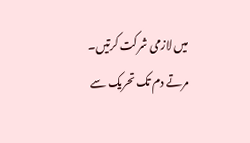میں لازمی شرکت کرتیں۔
مرتے دم تک تحریک سے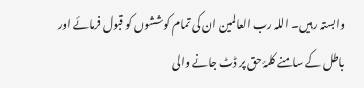وابستہ رہیں۔ اللہ رب العالمین ان کی تمام کوششوں کو قبول فرمائے اور باطل کے سامنے کلمۂ حق پر ڈٹ جانے والی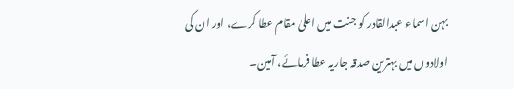بہن اسماء عبدالقادر کو جنت میں اعلیٰ مقام عطا کرے، اور ان کی اولادوں میں بہترین صدقہ جاریہ عطا فرمائے، آمین۔